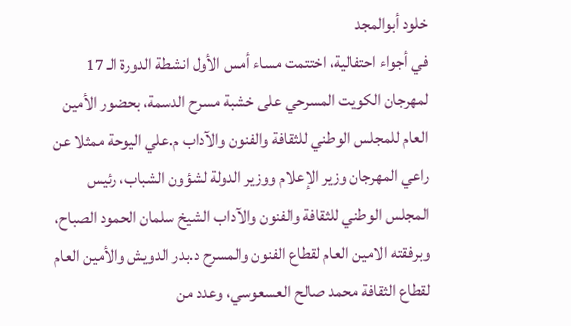خلود أبوالمجد
في أجواء احتفالية، اختتمت مساء أمس الأول انشطة الدورة الـ 17 لمهرجان الكويت المسرحي على خشبة مسرح الدسمة، بحضور الأمين العام للمجلس الوطني للثقافة والفنون والآداب م.علي اليوحة ممثلا عن راعي المهرجان وزير الإعلام ووزير الدولة لشؤون الشباب، رئيس المجلس الوطني للثقافة والفنون والآداب الشيخ سلمان الحمود الصباح، وبرفقته الامين العام لقطاع الفنون والمسرح د.بدر الدويش والأمين العام لقطاع الثقافة محمد صالح العسعوسي، وعدد من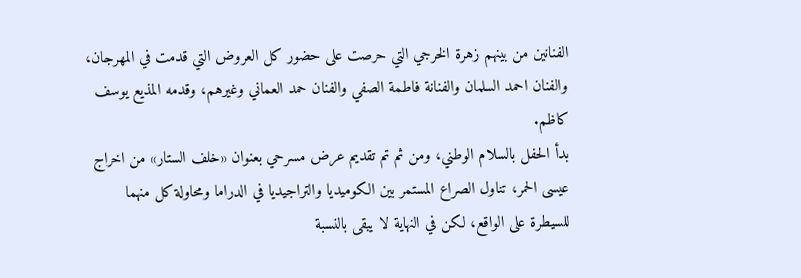الفنانين من بينهم زهرة الخرجي التي حرصت على حضور كل العروض التي قدمت في المهرجان، والفنان احمد السلمان والفنانة فاطمة الصفي والفنان حمد العماني وغيرهم، وقدمه المذيع يوسف كاظم.
بدأ الحفل بالسلام الوطني، ومن ثم تم تقديم عرض مسرحي بعنوان «خلف الستار» من اخراج عيسى الحمر، تناول الصراع المستمر بين الكوميديا والتراجيديا في الدراما ومحاولة كل منهما للسيطرة على الواقع، لكن في النهاية لا يبقى بالنسبة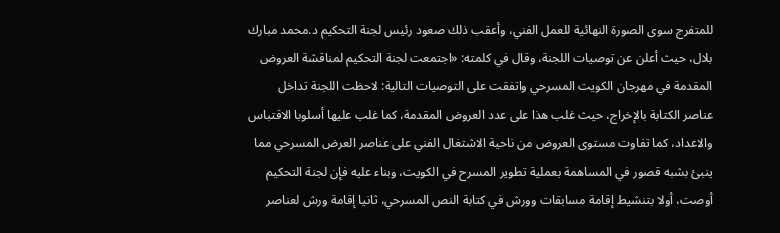للمتفرج سوى الصورة النهائية للعمل الفني، وأعقب ذلك صعود رئيس لجنة التحكيم د.محمد مبارك بلال، حيث أعلن عن توصيات اللجنة، وقال في كلمته: «اجتمعت لجنة التحكيم لمناقشة العروض المقدمة في مهرجان الكويت المسرحي واتفقت على التوصيات التالية: لاحظت اللجنة تداخل عناصر الكتابة بالإخراج، حيث غلب هذا على عدد العروض المقدمة، كما غلب عليها أسلوبا الاقتباس والاعداد، كما تفاوت مستوى العروض من ناحية الاشتغال الفني على عناصر العرض المسرحي مما ينبئ بشبه قصور في المساهمة بعملية تطوير المسرح في الكويت، وبناء عليه فإن لجنة التحكيم أوصت، أولا بتنشيط إقامة مسابقات وورش في كتابة النص المسرحي، ثانيا إقامة ورش لعناصر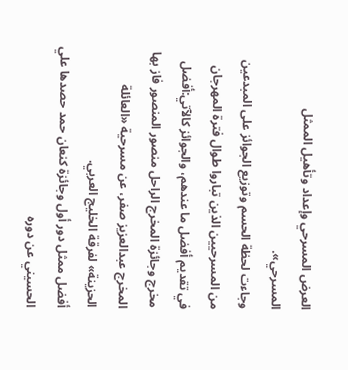العرض المسرحي وإعداد وتأهيل الممثل المسرحي».
وجاءت لحظة الحسم وتوزيع الجوائز على المبدعين من المسرحيين الذين تباروا طوال فترة المهرجان في تقديم أفضل ما عندهم، والجوائز كالآتي:أفضل مخرج وجائزة المخرج الراحل منصور المنصور فاز بها المخرج عبدالعزيز صفر، عن مسرحية «العائلة الحزينة» لفرقة الخليج العربي.
أفضل ممثل دور أول وجائزة كنعان حمد حصدها علي الحسيني عن دوره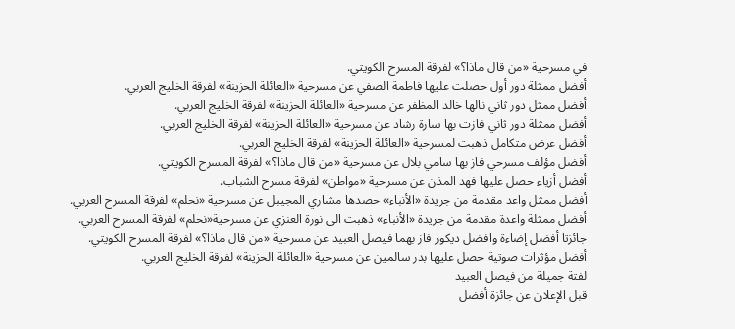في مسرحية «من قال ماذا؟» لفرقة المسرح الكويتي.
أفضل ممثلة دور أول حصلت عليها فاطمة الصفي عن مسرحية «العائلة الحزينة» لفرقة الخليج العربي.
أفضل ممثل دور ثاني نالها خالد المظفر عن مسرحية «العائلة الحزينة» لفرقة الخليج العربي.
أفضل ممثلة دور ثاني فازت بها سارة رشاد عن مسرحية «العائلة الحزينة» لفرقة الخليج العربي.
أفضل عرض متكامل ذهبت لمسرحية «العائلة الحزينة» لفرقة الخليج العربي.
أفضل مؤلف مسرحي فاز بها سامي بلال عن مسرحية «من قال ماذا؟» لفرقة المسرح الكويتي.
أفضل أزياء حصل عليها فهد المذن عن مسرحية «مواطن» لفرقة مسرح الشباب.
أفضل ممثل واعد مقدمة من جريدة «الأنباء» حصدها مشاري المجيبل عن مسرحية «نحلم» لفرقة المسرح العربي.
أفضل ممثلة واعدة مقدمة من جريدة «الأنباء» ذهبت الى نورة العنزي عن مسرحية«نحلم» لفرقة المسرح العربي.
جائزتا أفضل إضاءة وافضل ديكور فاز بهما فيصل العبيد عن مسرحية «من قال ماذا؟» لفرقة المسرح الكويتي.
أفضل مؤثرات صوتية حصل عليها بدر سالمين عن مسرحية «العائلة الحزينة» لفرقة الخليج العربي.
لفتة جميلة من فيصل العبيد
قبل الإعلان عن جائزة أفضل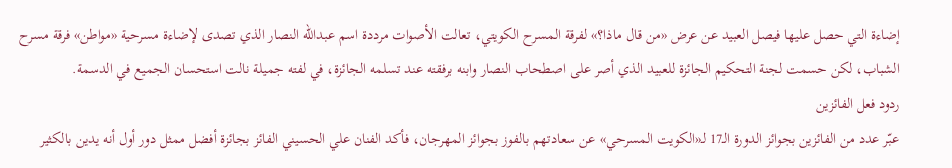إضاءة التي حصل عليها فيصل العبيد عن عرض «من قال ماذا؟» لفرقة المسرح الكويتي، تعالت الأصوات مرددة اسم عبدالله النصار الذي تصدى لإضاءة مسرحية «مواطن» فرقة مسرح الشباب، لكن حسمت لجنة التحكيم الجائزة للعبيد الذي أصر على اصطحاب النصار وابنه برفقته عند تسلمه الجائزة، في لفته جميلة نالت استحسان الجميع في الدسمة.
ردود فعل الفائزين
عبّر عدد من الفائزين بجوائز الدورة الـ17 لـ«الكويت المسرحي» عن سعادتهم بالفوز بجوائز المهرجان، فأكد الفنان علي الحسيني الفائز بجائزة أفضل ممثل دور أول أنه يدين بالكثير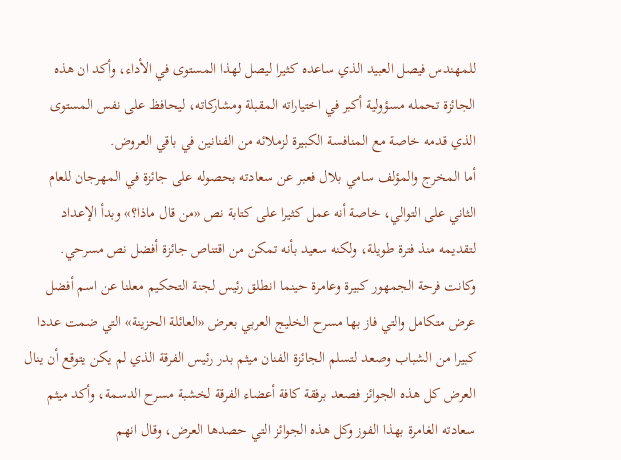للمهندس فيصل العبيد الذي ساعده كثيرا ليصل لهذا المستوى في الأداء، وأكد ان هذه الجائزة تحمله مسؤولية أكبر في اختياراته المقبلة ومشاركاته، ليحافظ على نفس المستوى الذي قدمه خاصة مع المنافسة الكبيرة لزملائه من الفنانين في باقي العروض.
أما المخرج والمؤلف سامي بلال فعبر عن سعادته بحصوله على جائزة في المهرجان للعام الثاني على التوالي، خاصة أنه عمل كثيرا على كتابة نص «من قال ماذا؟» وبدأ الإعداد لتقديمه منذ فترة طويلة، ولكنه سعيد بأنه تمكن من اقتناص جائزة أفضل نص مسرحي.
وكانت فرحة الجمهور كبيرة وعامرة حينما انطلق رئيس لجنة التحكيم معلنا عن اسم أفضل عرض متكامل والتي فاز بها مسرح الخليج العربي بعرض «العائلة الحزينة» التي ضمت عددا كبيرا من الشباب وصعد لتسلم الجائزة الفنان ميثم بدر رئيس الفرقة الذي لم يكن يتوقع أن ينال العرض كل هذه الجوائز فصعد برفقة كافة أعضاء الفرقة لخشبة مسرح الدسمة، وأكد ميثم سعادته الغامرة بهذا الفوز وكل هذه الجوائز التي حصدها العرض، وقال انهم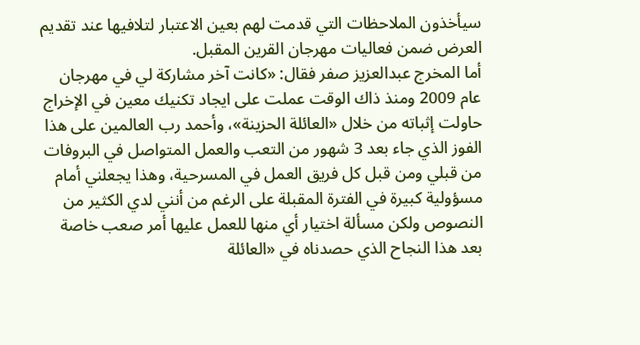سيأخذون الملاحظات التي قدمت لهم بعين الاعتبار لتلافيها عند تقديم العرض ضمن فعاليات مهرجان القرين المقبل.
أما المخرج عبدالعزيز صفر فقال: «كانت آخر مشاركة لي في مهرجان عام 2009 ومنذ ذاك الوقت عملت على ايجاد تكنيك معين في الإخراج حاولت إثباته من خلال «العائلة الحزينة»، وأحمد رب العالمين على هذا الفوز الذي جاء بعد 3 شهور من التعب والعمل المتواصل في البروفات من قبلي ومن قبل كل فريق العمل في المسرحية، وهذا يجعلني أمام مسؤولية كبيرة في الفترة المقبلة على الرغم من أنني لدي الكثير من النصوص ولكن مسألة اختيار أي منها للعمل عليها أمر صعب خاصة بعد هذا النجاح الذي حصدناه في «العائلة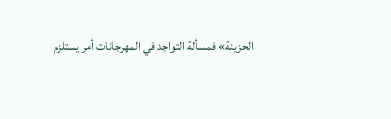الحزينة» فمسألة التواجد في المهرجانات أمر يستلزم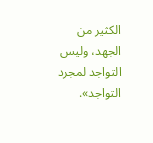الكثير من الجهد، وليس التواجد لمجرد التواجد».